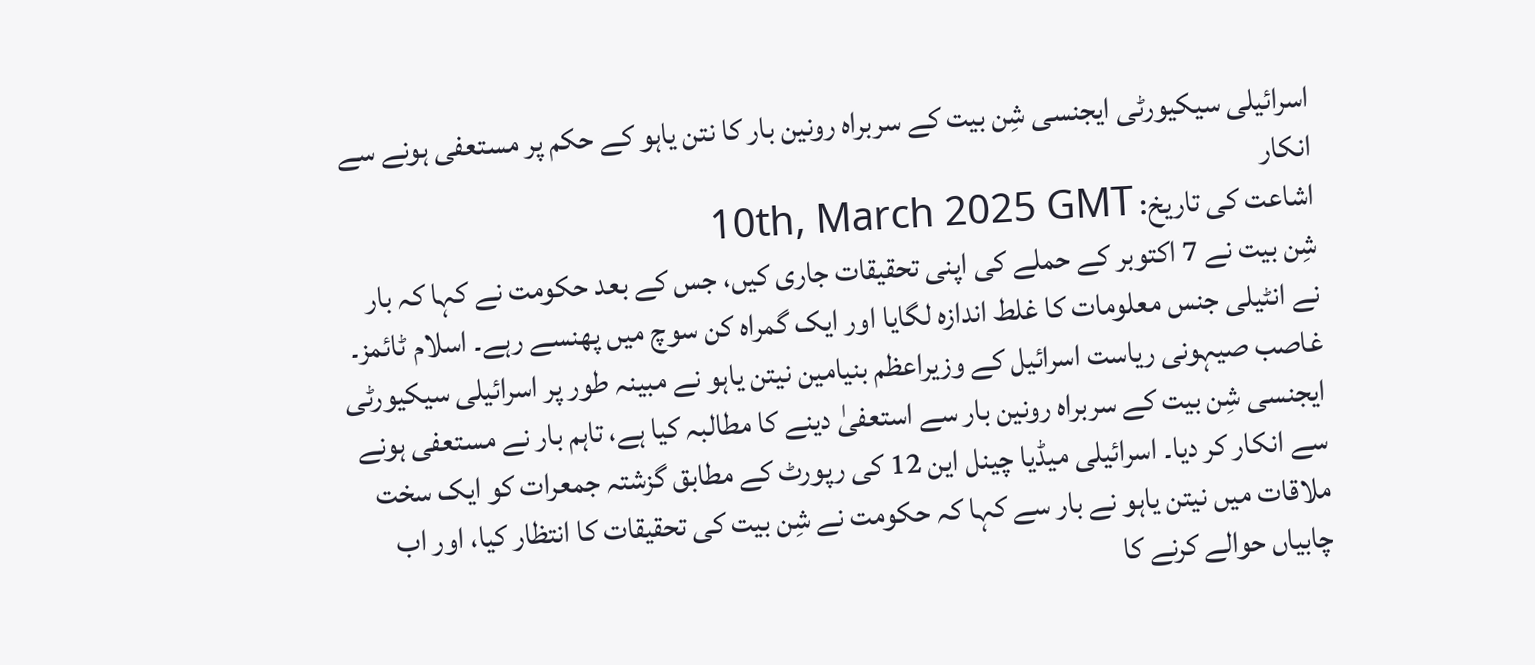اسرائیلی سیکیورٹی ایجنسی شِن بیت کے سربراہ رونین بار کا نتن یاہو کے حکم پر مستعفی ہونے سے انکار
اشاعت کی تاریخ: 10th, March 2025 GMT
شِن بیت نے 7 اکتوبر کے حملے کی اپنی تحقیقات جاری کیں، جس کے بعد حکومت نے کہا کہ بار نے انٹیلی جنس معلومات کا غلط اندازہ لگایا اور ایک گمراہ کن سوچ میں پھنسے رہے۔ اسلام ٹائمز۔ غاصب صیہونی ریاست اسرائیل کے وزیراعظم بنیامین نیتن یاہو نے مبینہ طور پر اسرائیلی سیکیورٹی ایجنسی شِن بیت کے سربراہ رونین بار سے استعفیٰ دینے کا مطالبہ کیا ہے، تاہم بار نے مستعفی ہونے سے انکار کر دیا۔ اسرائیلی میڈیا چینل این 12 کی رپورٹ کے مطابق گزشتہ جمعرات کو ایک سخت ملاقات میں نیتن یاہو نے بار سے کہا کہ حکومت نے شِن بیت کی تحقیقات کا انتظار کیا، اور اب چابیاں حوالے کرنے کا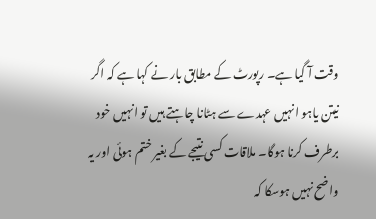وقت آ گیا ہے۔ رپورٹ کے مطابق بار نے کہا ہے کہ اگر نیتن یاہو انہیں عہدے سے ہٹانا چاہتے ہیں تو انہیں خود برطرف کرنا ہوگا۔ ملاقات کسی نتیجے کے بغیر ختم ہوئی اور یہ واضح نہیں ہوسکا کہ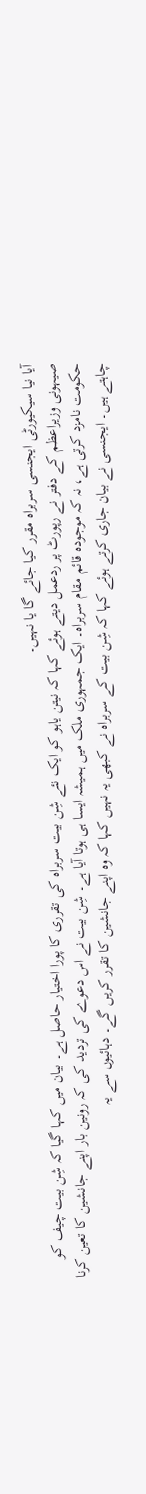آیا نیا سیکیورٹی ایجنسی سربراہ مقرر کیا جائے گا یا نہیں۔
صیہونی وزیراعظم کے دفتر نے رپورٹ پر ردعمل دیتے ہوئے کہا کہ نیتن یاہو کو ایک نئے شِن بیت سربراہ کی تقرری کا پورا اختیار حاصل ہے۔ بیان میں کہا گیا کہ شِن بیت چیف کو حکومت نامزد کرتی ہے، نہ کہ موجودہ قائم مقام سربراہ۔ ایک جمہوری ملک میں ہمیشہ ایسا ہی ہوتا آیا ہے۔ شِن بیت نے اس دعوے کی تردید کی کہ رونین بار اپنے جانشین کا تعین کرنا چاہتے ہیں۔ ایجنسی نے بیان جاری کرتے ہوئے کہا کہ شِن بیت کے سربراہ نے کبھی یہ نہیں کہا کہ وہ اپنے جانشین کا تقرر کریں گے۔ دہائیوں سے یہ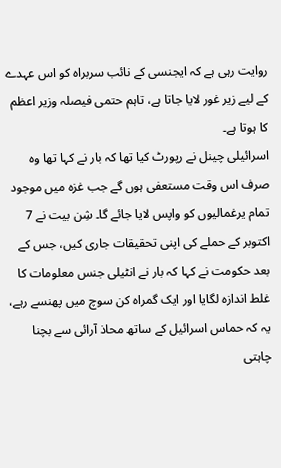روایت رہی ہے کہ ایجنسی کے نائب سربراہ کو اس عہدے کے لیے زیر غور لایا جاتا ہے، تاہم حتمی فیصلہ وزیر اعظم کا ہوتا ہے۔
اسرائیلی چینل نے رپورٹ کیا تھا کہ بار نے کہا تھا وہ صرف اس وقت مستعفی ہوں گے جب غزہ میں موجود تمام یرغمالیوں کو واپس لایا جائے گا۔ شِن بیت نے 7 اکتوبر کے حملے کی اپنی تحقیقات جاری کیں، جس کے بعد حکومت نے کہا کہ بار نے انٹیلی جنس معلومات کا غلط اندازہ لگایا اور ایک گمراہ کن سوچ میں پھنسے رہے، یہ کہ حماس اسرائیل کے ساتھ محاذ آرائی سے بچنا چاہتی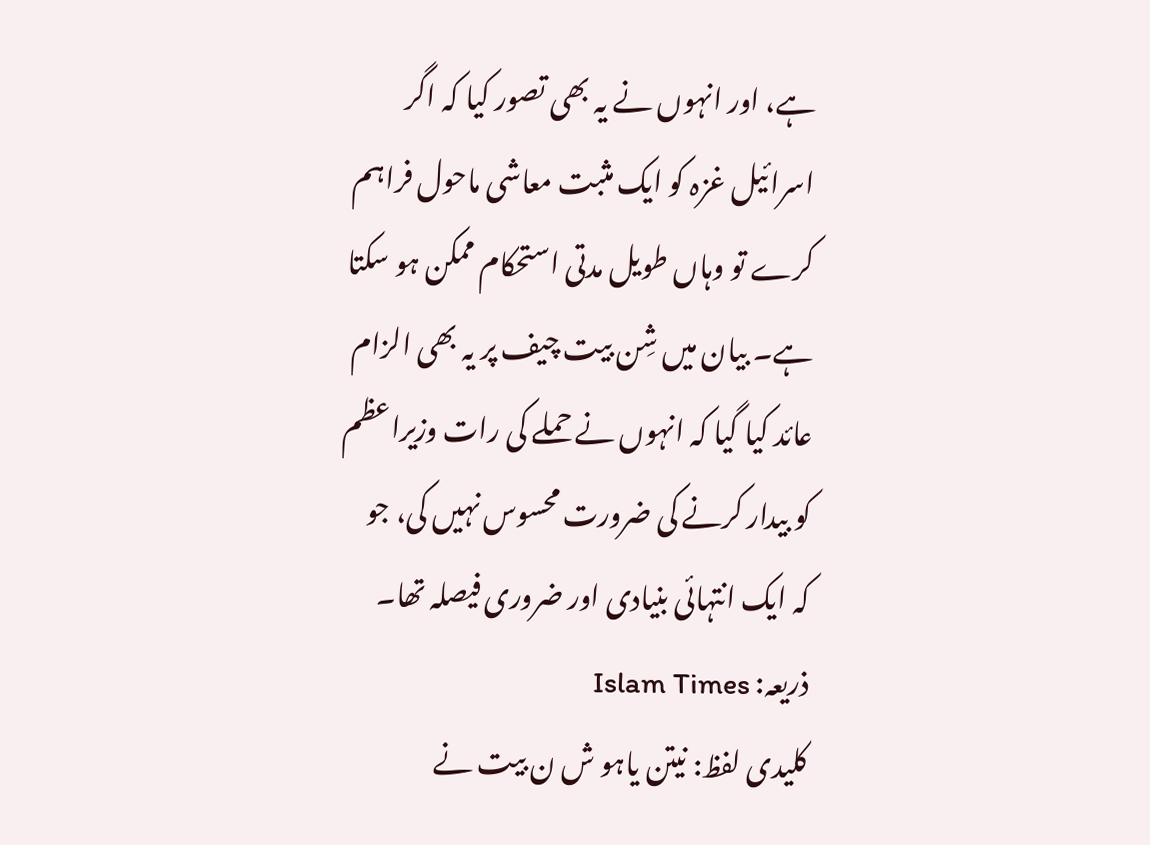ہے، اور انہوں نے یہ بھی تصور کیا کہ اگر اسرائیل غزہ کو ایک مثبت معاشی ماحول فراہم کرے تو وہاں طویل مدتی استحکام ممکن ہو سکتا ہے۔ بیان میں شِن بیت چیف پر یہ بھی الزام عائد کیا گیا کہ انہوں نے حملے کی رات وزیراعظم کو بیدار کرنے کی ضرورت محسوس نہیں کی، جو کہ ایک انتہائی بنیادی اور ضروری فیصلہ تھا۔
ذریعہ: Islam Times
کلیدی لفظ: نیتن یاہو ش ن بیت نے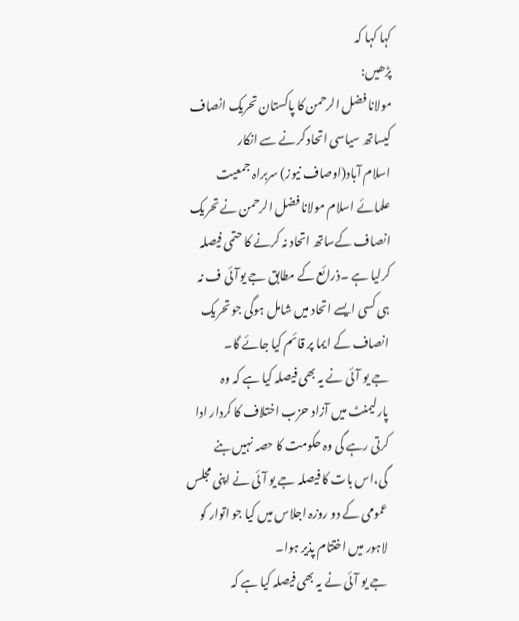کہا کہا کہ
پڑھیں:
مولانا فضل الرحمن کا پاکستان تحریک انصاف کیساتھ سیاسی اتحاد کرنے سے انکار
اسلام آباد(اوصاف نیوز) سربراہ جمعیت علمائے اسلام مولانا فضل الرحمن نے تحریک انصاف کےساتھ اتحاد نہ کرنے کا حتمی فیصلہ کرلیا ہے ۔ذرائع کے مطابق جے یوآئی ف نہ ہی کسی ایسے اتحاد میں شامل ہوگی جو تحریک انصاف کے ایما پر قائم کیا جائے گا۔
جے یو آئی نے یہ بھی فیصلہ کیا ہے کہ وہ پارلیمنٹ میں آزاد حزب اختلاف کا کردار ادا کرتی رہے گی وہ حکومت کا حصہ نہیں بنے گی،اس بات کا فیصلہ جے یو آئی نے اپنی مجلس عمومی کے دو روزہ اجلاس میں کیا جو اتوار کو لاہور میں اختتام پذیر ہوا۔
جے یو آئی نے یہ بھی فیصلہ کیا ہے کہ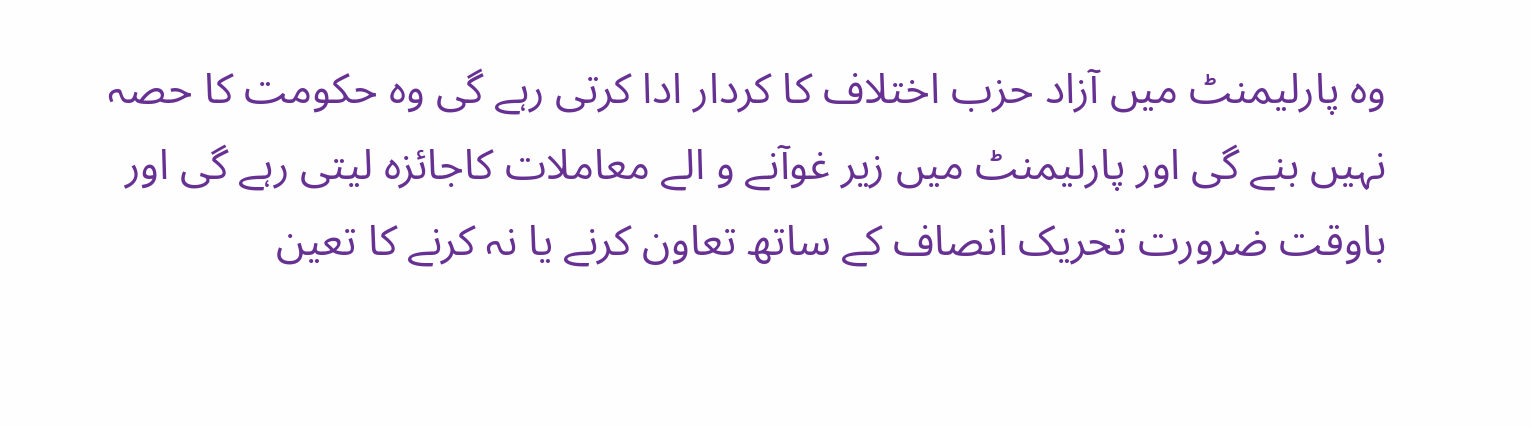وہ پارلیمنٹ میں آزاد حزب اختلاف کا کردار ادا کرتی رہے گی وہ حکومت کا حصہ نہیں بنے گی اور پارلیمنٹ میں زیر غوآنے و الے معاملات کاجائزہ لیتی رہے گی اور باوقت ضرورت تحریک انصاف کے ساتھ تعاون کرنے یا نہ کرنے کا تعین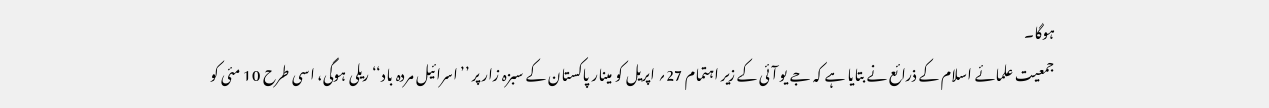ہوگا۔
جمعیت علمائے اسلام کے ذرائع نے بتایا ہے کہ جے یو آئی کے زیر اہتمام 27؍ اپریل کو مینار پاکستان کے سبزہ زار پر ’’اسرائیل مردہ باد‘‘ ریلی ہوگی، اسی طرح 10 مئی کو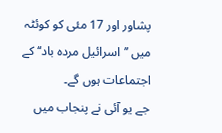پشاور اور 17 مئی کو کوئٹہ میں ’’اسرائیل مردہ باد‘‘ کے اجتماعات ہوں گے۔
جے یو آئی نے پنجاب میں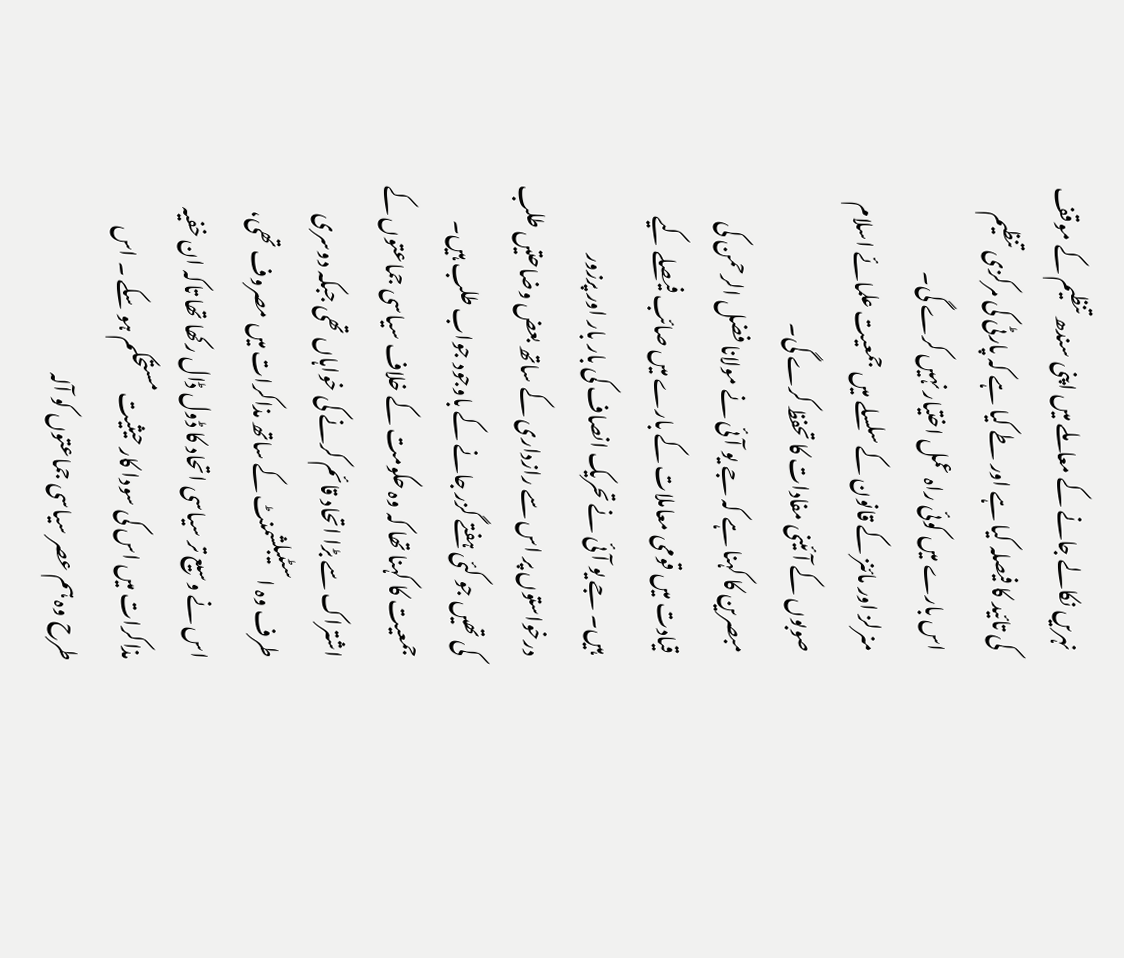نہریں نکالے جانے کے معاملے میں اپنی سندھ تنظیم کے موقف کی تائید کا فیصلہ کیا ہے اور طے کیا ہے کہ پارٹی کی مرکزی تنظیم اس بارے میں کوئی راہ عمل اختیار نہیں کرے گی۔
منرلز اور مائنز کے قانون کے سلسلے میں جمعیت علمائے اسلام صوبوں کے آئینی مفادات کا تحفظ کرے گی۔
مبصرین کا کہنا ہے کہ جے یو آئی نے مولانا فضل الرحمن کی قیادت میں قومی معاملات کے بارے میں صائب فیصلے کیے ہیں۔ جے یو آئی نے تحریک انصاف کی بار بار اور پرزور درخواستوں پر اس سے رازداری کے ساتھ بعض وضاحتیں طلب کی تھیں جو کئی ہفتے گزر جانے کے باوجود جواب طلب ہیں۔
جمعیت کا کہنا تھا کہ وہ حکومت کے خلاف سیاسی جماعتوں کے اشتراک سے بڑا اتحاد قائم کرنے کی خواہاں تھی جبکہ دوسری طرف وہ اسٹیبلشمنٹ کے ساتھ مذاکرات میں مصروف تھی، اس نے وسیع تر سیاسی اتحاد کا ڈول ڈال رکھا تھا تاکہ ان خفیہ مذاکرات میں اس کی سودا کار حیثیت مستحکم ہو سکے ۔ اس طرح وہ ہم عصر سیاسی جماعتوں کو آلہ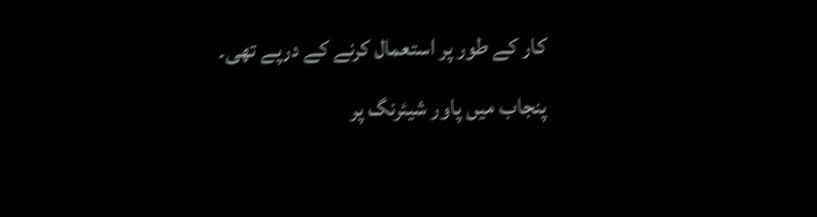کار کے طور پر استعمال کرنے کے درپے تھی۔
پنجاب میں پاور شیئرنگ پر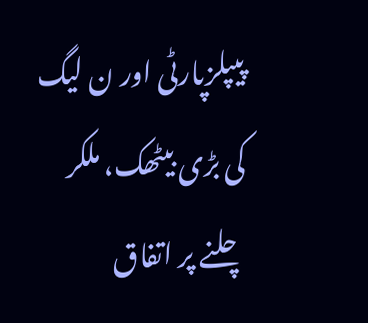پیپلزپارٹی اور ن لیگ کی بڑی بیٹھک، ملکر چلنے پر اتفاق